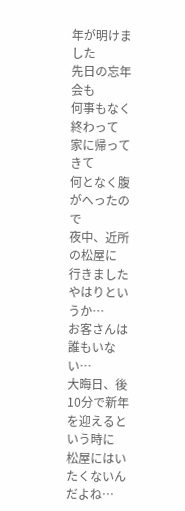年が明けました
先日の忘年会も
何事もなく終わって
家に帰ってきて
何となく腹がへったので
夜中、近所の松屋に
行きました
やはりというか…
お客さんは誰もいない…
大晦日、後10分で新年を迎えるという時に
松屋にはいたくないんだよね…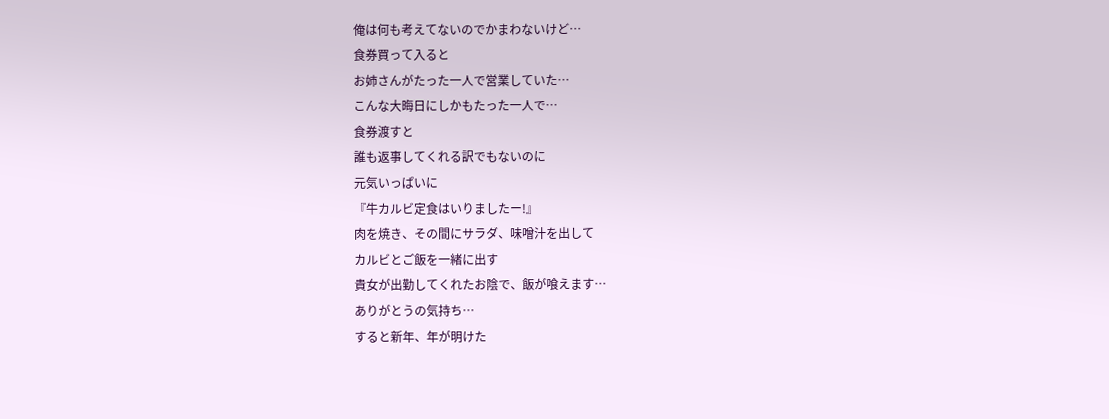俺は何も考えてないのでかまわないけど…
食券買って入ると
お姉さんがたった一人で営業していた…
こんな大晦日にしかもたった一人で…
食券渡すと
誰も返事してくれる訳でもないのに
元気いっぱいに
『牛カルビ定食はいりましたー!』
肉を焼き、その間にサラダ、味噌汁を出して
カルビとご飯を一緒に出す
貴女が出勤してくれたお陰で、飯が喰えます…
ありがとうの気持ち…
すると新年、年が明けた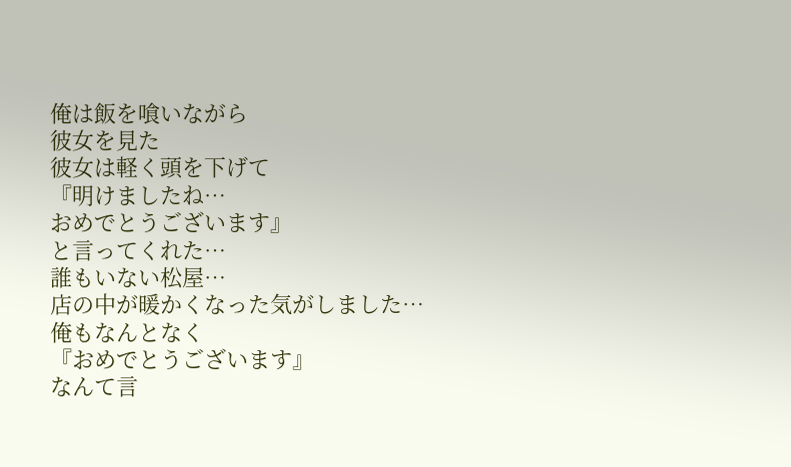俺は飯を喰いながら
彼女を見た
彼女は軽く頭を下げて
『明けましたね…
おめでとうございます』
と言ってくれた…
誰もいない松屋…
店の中が暖かくなった気がしました…
俺もなんとなく
『おめでとうございます』
なんて言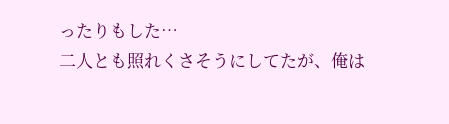ったりもした…
二人とも照れくさそうにしてたが、俺は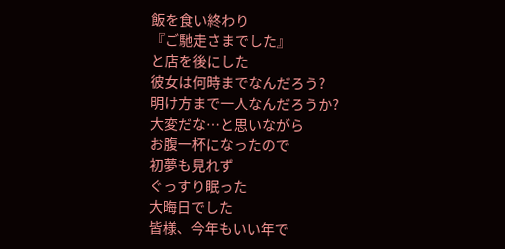飯を食い終わり
『ご馳走さまでした』
と店を後にした
彼女は何時までなんだろう?
明け方まで一人なんだろうか?
大変だな…と思いながら
お腹一杯になったので
初夢も見れず
ぐっすり眠った
大晦日でした
皆様、今年もいい年で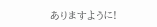ありますように!